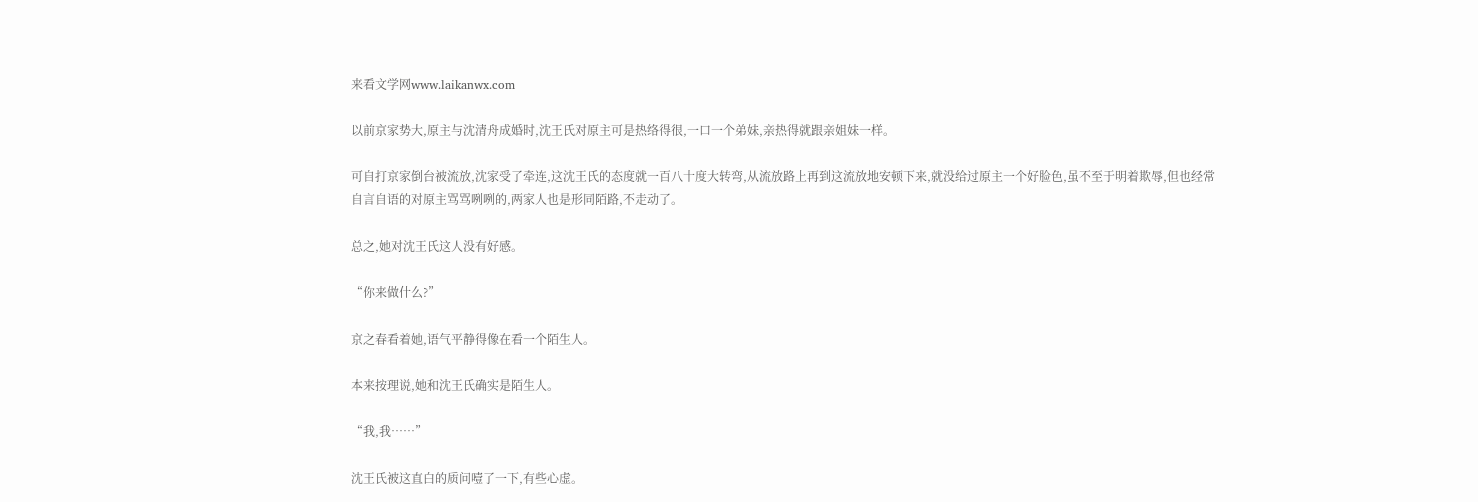来看文学网www.laikanwx.com

以前京家势大,原主与沈清舟成婚时,沈王氏对原主可是热络得很,一口一个弟妹,亲热得就跟亲姐妹一样。

可自打京家倒台被流放,沈家受了牵连,这沈王氏的态度就一百八十度大转弯,从流放路上再到这流放地安顿下来,就没给过原主一个好脸色,虽不至于明着欺辱,但也经常自言自语的对原主骂骂咧咧的,两家人也是形同陌路,不走动了。

总之,她对沈王氏这人没有好感。

“你来做什么?”

京之春看着她,语气平静得像在看一个陌生人。

本来按理说,她和沈王氏确实是陌生人。

“我,我……”

沈王氏被这直白的质问噎了一下,有些心虚。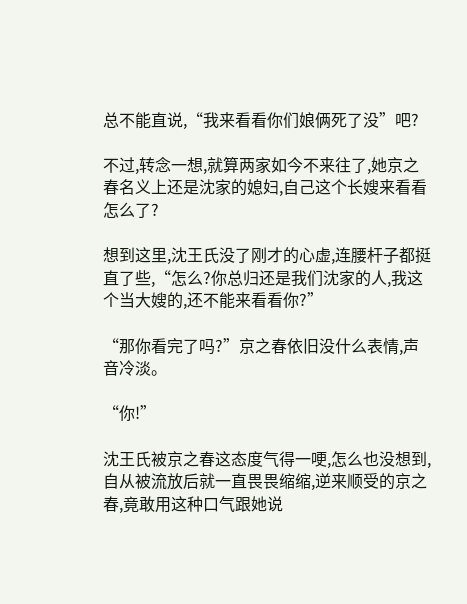总不能直说,“我来看看你们娘俩死了没”吧?

不过,转念一想,就算两家如今不来往了,她京之春名义上还是沈家的媳妇,自己这个长嫂来看看怎么了?

想到这里,沈王氏没了刚才的心虚,连腰杆子都挺直了些,“怎么?你总归还是我们沈家的人,我这个当大嫂的,还不能来看看你?”

“那你看完了吗?”京之春依旧没什么表情,声音冷淡。

“你!”

沈王氏被京之春这态度气得一哽,怎么也没想到,自从被流放后就一直畏畏缩缩,逆来顺受的京之春,竟敢用这种口气跟她说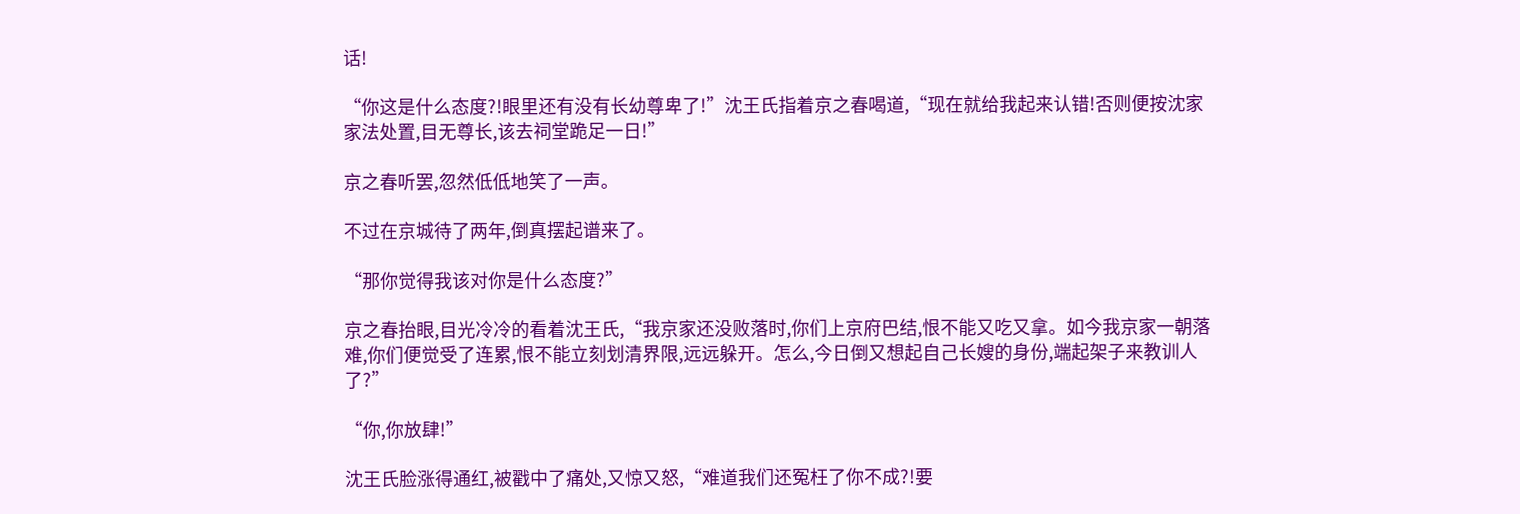话!

“你这是什么态度?!眼里还有没有长幼尊卑了!”沈王氏指着京之春喝道,“现在就给我起来认错!否则便按沈家家法处置,目无尊长,该去祠堂跪足一日!”

京之春听罢,忽然低低地笑了一声。

不过在京城待了两年,倒真摆起谱来了。

“那你觉得我该对你是什么态度?”

京之春抬眼,目光冷冷的看着沈王氏,“我京家还没败落时,你们上京府巴结,恨不能又吃又拿。如今我京家一朝落难,你们便觉受了连累,恨不能立刻划清界限,远远躲开。怎么,今日倒又想起自己长嫂的身份,端起架子来教训人了?”

“你,你放肆!”

沈王氏脸涨得通红,被戳中了痛处,又惊又怒,“难道我们还冤枉了你不成?!要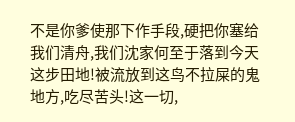不是你爹使那下作手段,硬把你塞给我们清舟,我们沈家何至于落到今天这步田地!被流放到这鸟不拉屎的鬼地方,吃尽苦头!这一切,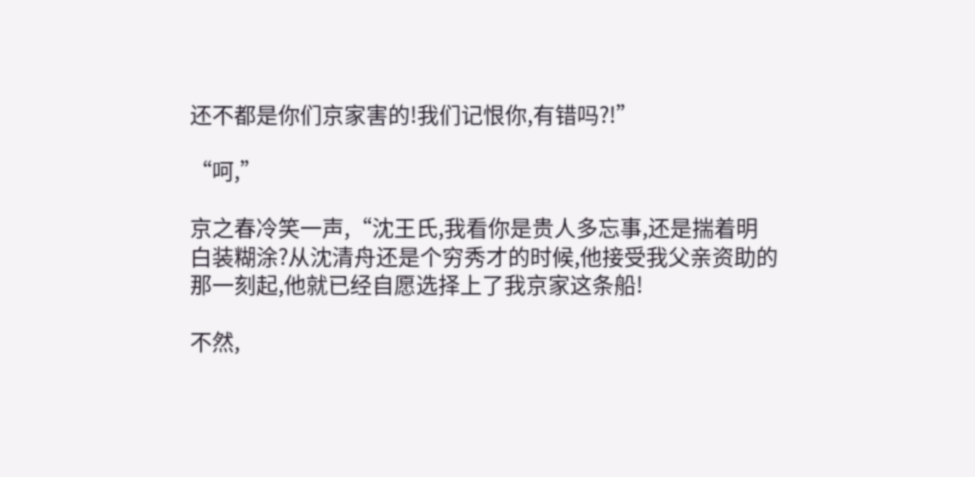还不都是你们京家害的!我们记恨你,有错吗?!”

“呵,”

京之春冷笑一声,“沈王氏,我看你是贵人多忘事,还是揣着明白装糊涂?从沈清舟还是个穷秀才的时候,他接受我父亲资助的那一刻起,他就已经自愿选择上了我京家这条船!

不然,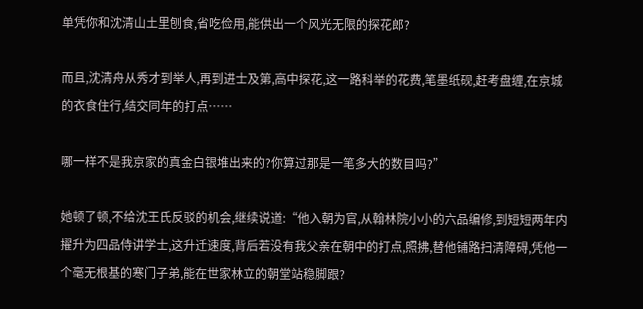单凭你和沈清山土里刨食,省吃俭用,能供出一个风光无限的探花郎?

而且,沈清舟从秀才到举人,再到进士及第,高中探花,这一路科举的花费,笔墨纸砚,赶考盘缠,在京城的衣食住行,结交同年的打点……

哪一样不是我京家的真金白银堆出来的?你算过那是一笔多大的数目吗?”

她顿了顿,不给沈王氏反驳的机会,继续说道:“他入朝为官,从翰林院小小的六品编修,到短短两年内擢升为四品侍讲学士,这升迁速度,背后若没有我父亲在朝中的打点,照拂,替他铺路扫清障碍,凭他一个毫无根基的寒门子弟,能在世家林立的朝堂站稳脚跟?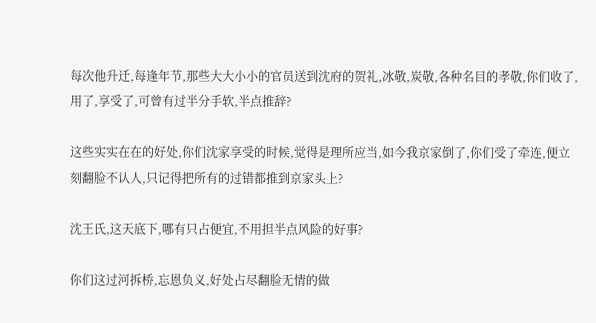每次他升迁,每逢年节,那些大大小小的官员送到沈府的贺礼,冰敬,炭敬,各种名目的孝敬,你们收了,用了,享受了,可曾有过半分手软,半点推辞?

这些实实在在的好处,你们沈家享受的时候,觉得是理所应当,如今我京家倒了,你们受了牵连,便立刻翻脸不认人,只记得把所有的过错都推到京家头上?

沈王氏,这天底下,哪有只占便宜,不用担半点风险的好事?

你们这过河拆桥,忘恩负义,好处占尽翻脸无情的做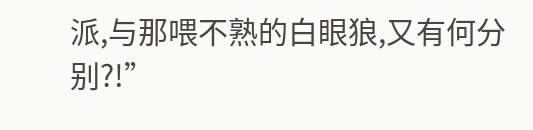派,与那喂不熟的白眼狼,又有何分别?!”